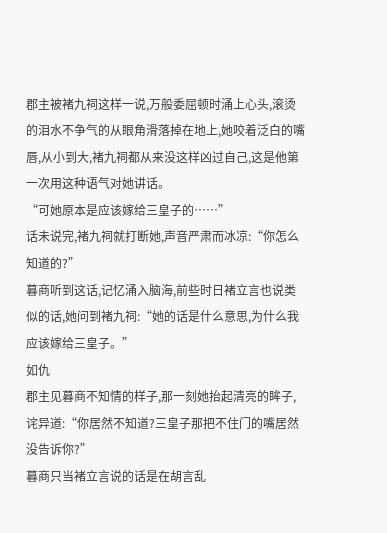郡主被褚九祠这样一说,万般委屈顿时涌上心头,滚烫的泪水不争气的从眼角滑落掉在地上,她咬着泛白的嘴唇,从小到大,褚九祠都从来没这样凶过自己,这是他第一次用这种语气对她讲话。
“可她原本是应该嫁给三皇子的……”
话未说完,褚九祠就打断她,声音严肃而冰凉:“你怎么知道的?”
暮商听到这话,记忆涌入脑海,前些时日褚立言也说类似的话,她问到褚九祠:“她的话是什么意思,为什么我应该嫁给三皇子。”
如仇
郡主见暮商不知情的样子,那一刻她抬起清亮的眸子,诧异道:“你居然不知道?三皇子那把不住门的嘴居然没告诉你?”
暮商只当褚立言说的话是在胡言乱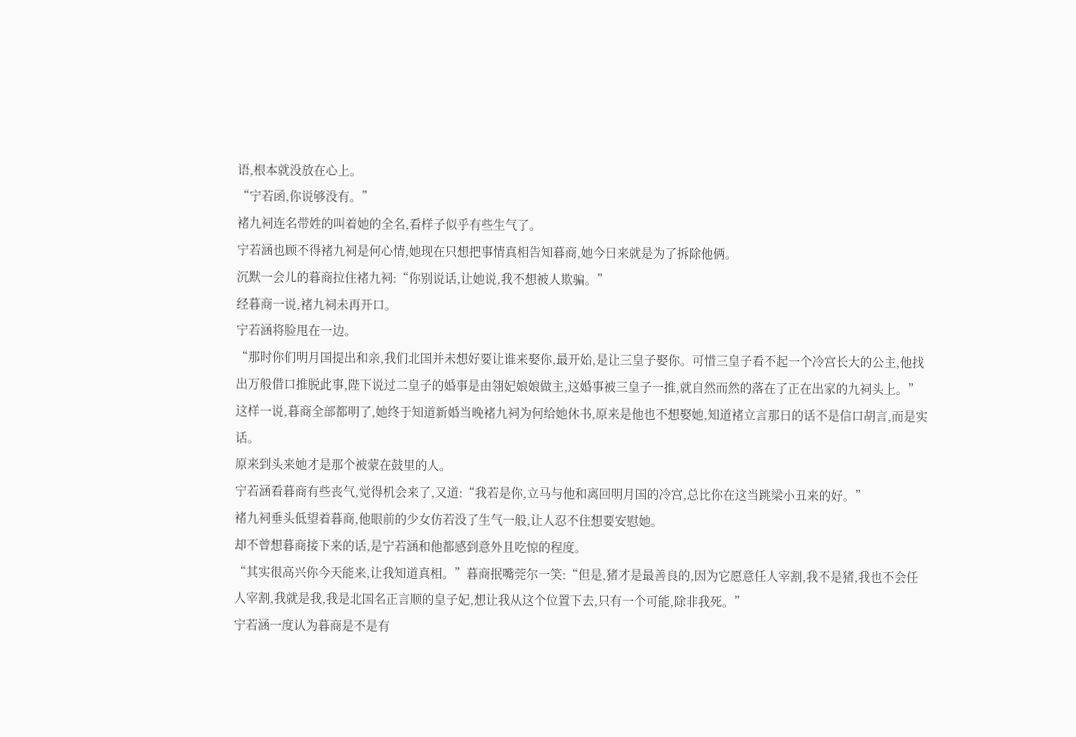语,根本就没放在心上。
“宁若函,你说够没有。”
褚九祠连名带姓的叫着她的全名,看样子似乎有些生气了。
宁若涵也顾不得褚九祠是何心情,她现在只想把事情真相告知暮商,她今日来就是为了拆除他俩。
沉默一会儿的暮商拉住褚九祠:“你别说话,让她说,我不想被人欺骗。”
经暮商一说,褚九祠未再开口。
宁若涵将脸甩在一边。
“那时你们明月国提出和亲,我们北国并未想好要让谁来娶你,最开始,是让三皇子娶你。可惜三皇子看不起一个冷宫长大的公主,他找出万般借口推脱此事,陛下说过二皇子的婚事是由翎妃娘娘做主,这婚事被三皇子一推,就自然而然的落在了正在出家的九祠头上。”
这样一说,暮商全部都明了,她终于知道新婚当晚褚九祠为何给她休书,原来是他也不想娶她,知道褚立言那日的话不是信口胡言,而是实话。
原来到头来她才是那个被蒙在鼓里的人。
宁若涵看暮商有些丧气,觉得机会来了,又道:“我若是你,立马与他和离回明月国的冷宫,总比你在这当跳梁小丑来的好。”
褚九祠垂头低望着暮商,他眼前的少女仿若没了生气一般,让人忍不住想要安慰她。
却不曾想暮商接下来的话,是宁若涵和他都感到意外且吃惊的程度。
“其实很高兴你今天能来,让我知道真相。”暮商抿嘴莞尔一笑:“但是,猪才是最善良的,因为它愿意任人宰割,我不是猪,我也不会任人宰割,我就是我,我是北国名正言顺的皇子妃,想让我从这个位置下去,只有一个可能,除非我死。”
宁若涵一度认为暮商是不是有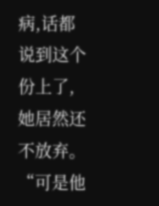病,话都说到这个份上了,她居然还不放弃。
“可是他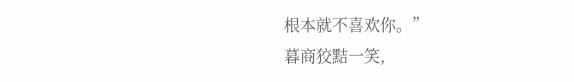根本就不喜欢你。”
暮商狡黠一笑,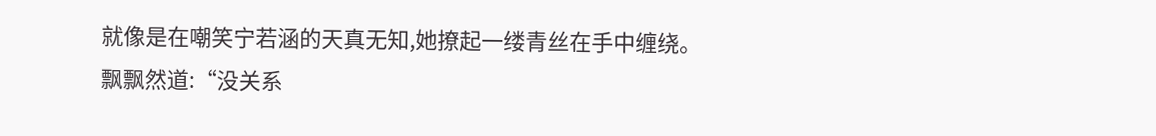就像是在嘲笑宁若涵的天真无知,她撩起一缕青丝在手中缠绕。
飘飘然道:“没关系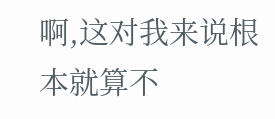啊,这对我来说根本就算不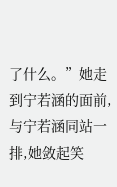了什么。”她走到宁若涵的面前,与宁若涵同站一排,她敛起笑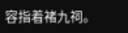容指着褚九祠。